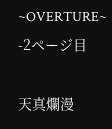~OVERTURE~ -2ページ目

天真爛漫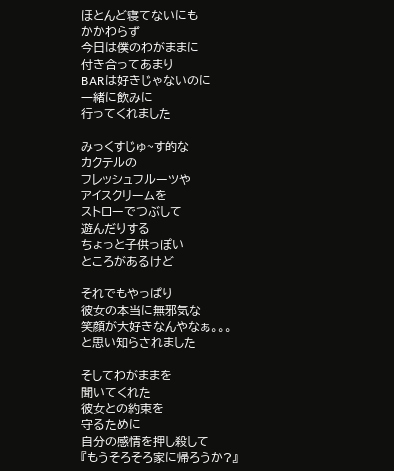ほとんど寝てないにも
かかわらず
今日は僕のわがままに
付き合ってあまり
BARは好きじゃないのに
一緒に飲みに
行ってくれました

みっくすじゅ~す的な
カクテルの
フレッシュフルーツや
アイスクリームを
ストローでつぶして
遊んだりする
ちょっと子供っぽい
ところがあるけど

それでもやっぱり
彼女の本当に無邪気な
笑顔が大好きなんやなぁ。。。
と思い知らされました

そしてわがままを
聞いてくれた
彼女との約束を
守るために
自分の感情を押し殺して
『もうそろそろ家に帰ろうか?』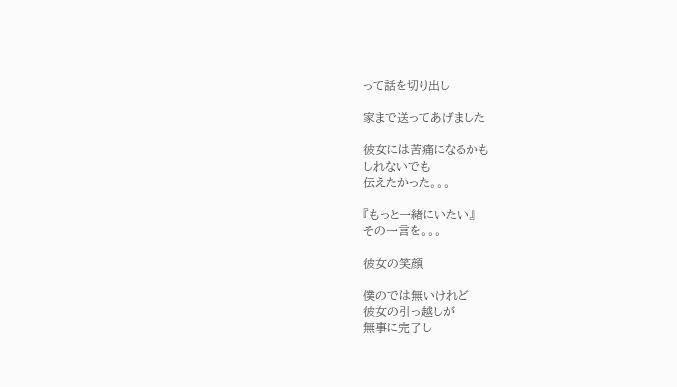って話を切り出し

家まで送ってあげました

彼女には苦痛になるかも
しれないでも
伝えたかった。。。

『もっと一緒にいたい』
その一言を。。。

彼女の笑顔

僕のでは無いけれど
彼女の引っ越しが
無事に完了し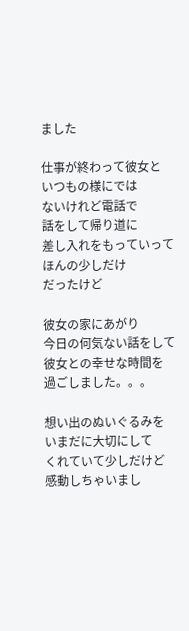ました

仕事が終わって彼女と
いつもの様にでは
ないけれど電話で
話をして帰り道に
差し入れをもっていって
ほんの少しだけ
だったけど

彼女の家にあがり
今日の何気ない話をして
彼女との幸せな時間を
過ごしました。。。

想い出のぬいぐるみを
いまだに大切にして
くれていて少しだけど
感動しちゃいまし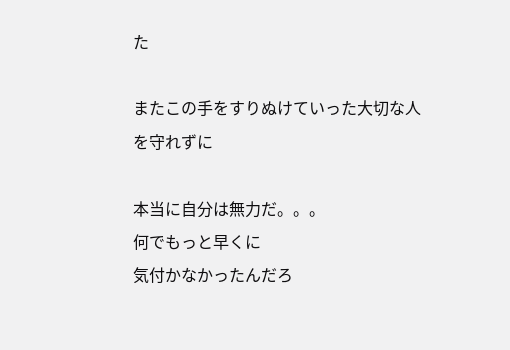た

またこの手をすりぬけていった大切な人を守れずに

本当に自分は無力だ。。。
何でもっと早くに
気付かなかったんだろ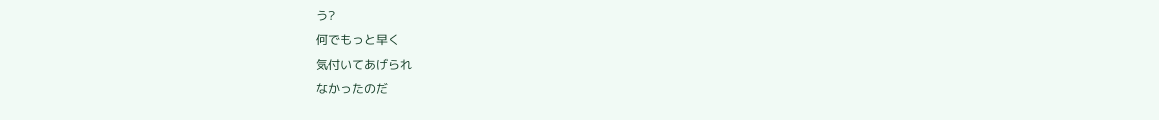う?
何でもっと早く
気付いてあげられ
なかったのだ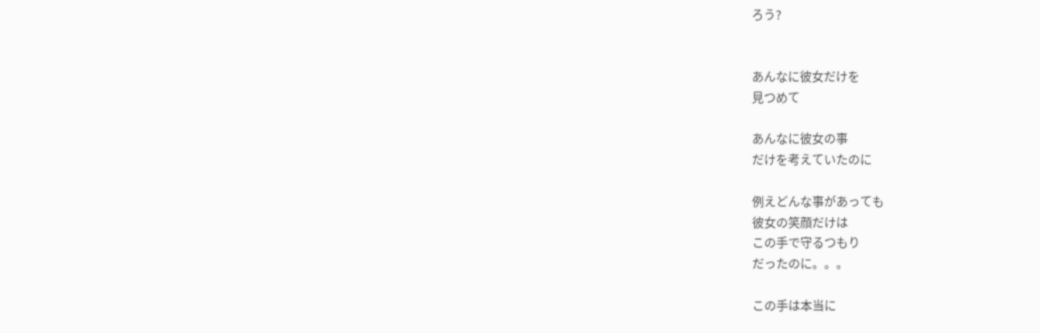ろう?


あんなに彼女だけを
見つめて

あんなに彼女の事
だけを考えていたのに

例えどんな事があっても
彼女の笑顔だけは
この手で守るつもり
だったのに。。。

この手は本当に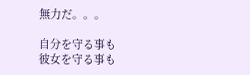無力だ。。。

自分を守る事も
彼女を守る事も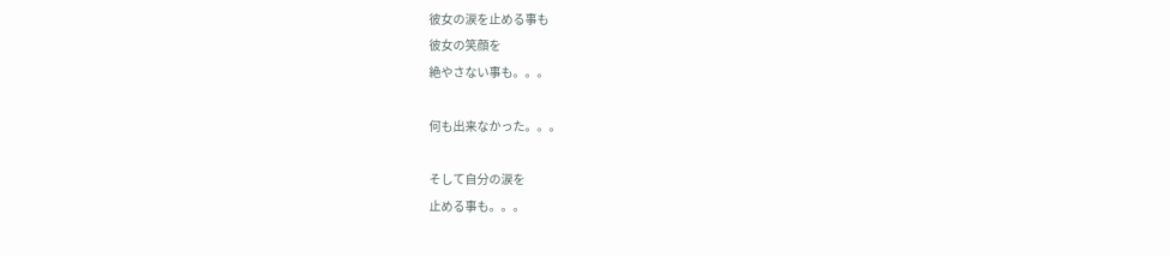彼女の涙を止める事も
彼女の笑顔を
絶やさない事も。。。

何も出来なかった。。。

そして自分の涙を
止める事も。。。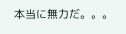本当に無力だ。。。